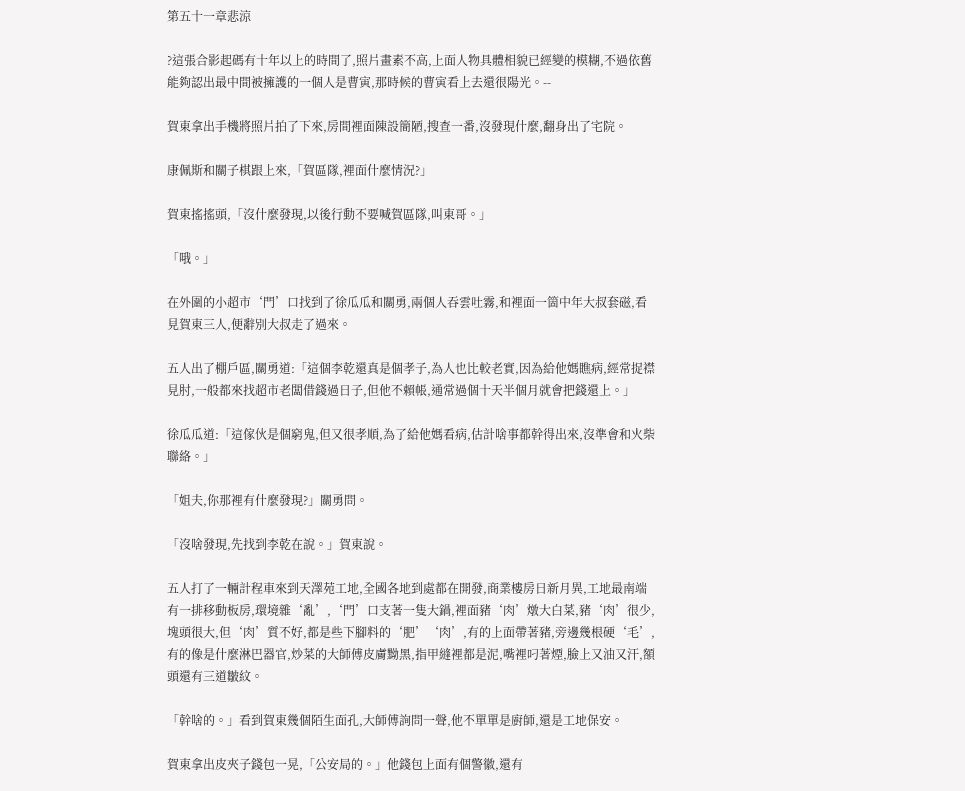第五十一章悲涼

?這張合影起碼有十年以上的時間了,照片畫素不高,上面人物具體相貌已經變的模糊,不過依舊能夠認出最中間被擁護的一個人是曹寅,那時候的曹寅看上去還很陽光。--

賀東拿出手機將照片拍了下來,房間裡面陳設簡陋,搜查一番,沒發現什麼,翻身出了宅院。

康佩斯和關子棋跟上來,「賀區隊,裡面什麼情況?」

賀東搖搖頭,「沒什麼發現,以後行動不要喊賀區隊,叫東哥。」

「哦。」

在外圍的小超市‘門’口找到了徐瓜瓜和關勇,兩個人吞雲吐霧,和裡面一箇中年大叔套磁,看見賀東三人,便辭別大叔走了過來。

五人出了棚戶區,關勇道:「這個李乾還真是個孝子,為人也比較老實,因為給他媽瞧病,經常捉襟見肘,一般都來找超市老闆借錢過日子,但他不賴帳,通常過個十天半個月就會把錢還上。」

徐瓜瓜道:「這傢伙是個窮鬼,但又很孝順,為了給他媽看病,估計啥事都幹得出來,沒準會和火柴聯絡。」

「姐夫,你那裡有什麼發現?」關勇問。

「沒啥發現,先找到李乾在說。」賀東說。

五人打了一輛計程車來到天澤苑工地,全國各地到處都在開發,商業樓房日新月異,工地最南端有一排移動板房,環境雜‘亂’,‘門’口支著一隻大鍋,裡面豬‘肉’燉大白菜,豬‘肉’很少,塊頭很大,但‘肉’質不好,都是些下腳料的‘肥’‘肉’,有的上面帶著豬,旁邊幾根硬‘毛’,有的像是什麼淋巴器官,炒菜的大師傅皮膚黝黑,指甲縫裡都是泥,嘴裡叼著煙,臉上又油又汗,額頭還有三道皺紋。

「幹啥的。」看到賀東幾個陌生面孔,大師傅詢問一聲,他不單單是廚師,還是工地保安。

賀東拿出皮夾子錢包一晃,「公安局的。」他錢包上面有個警徽,還有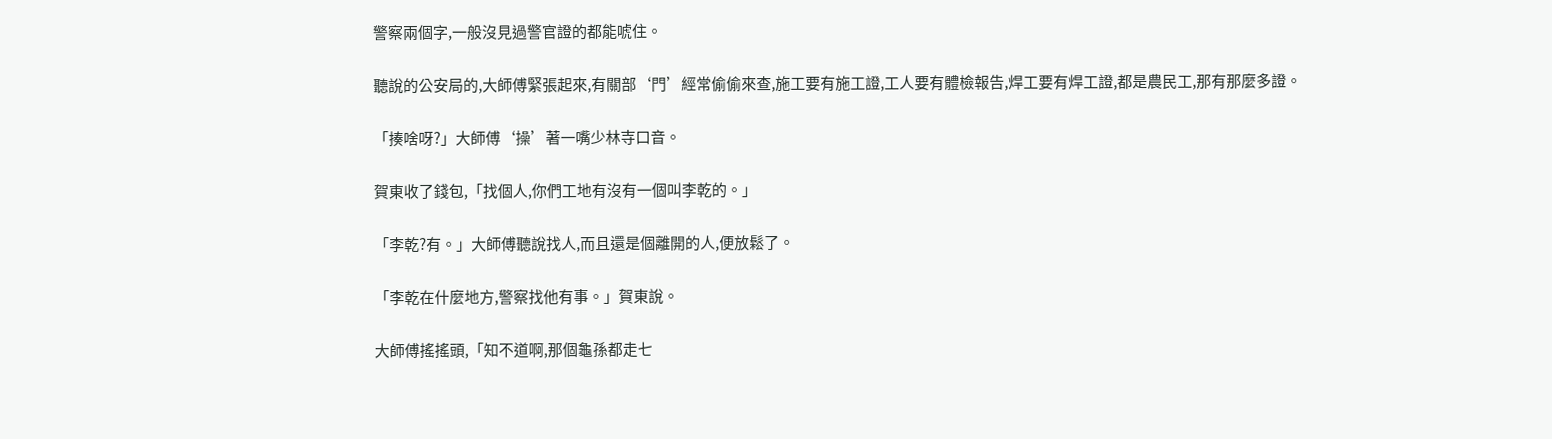警察兩個字,一般沒見過警官證的都能唬住。

聽說的公安局的,大師傅緊張起來,有關部‘門’經常偷偷來查,施工要有施工證,工人要有體檢報告,焊工要有焊工證,都是農民工,那有那麼多證。

「揍啥呀?」大師傅‘操’著一嘴少林寺口音。

賀東收了錢包,「找個人,你們工地有沒有一個叫李乾的。」

「李乾?有。」大師傅聽說找人,而且還是個離開的人,便放鬆了。

「李乾在什麼地方,警察找他有事。」賀東說。

大師傅搖搖頭,「知不道啊,那個龜孫都走七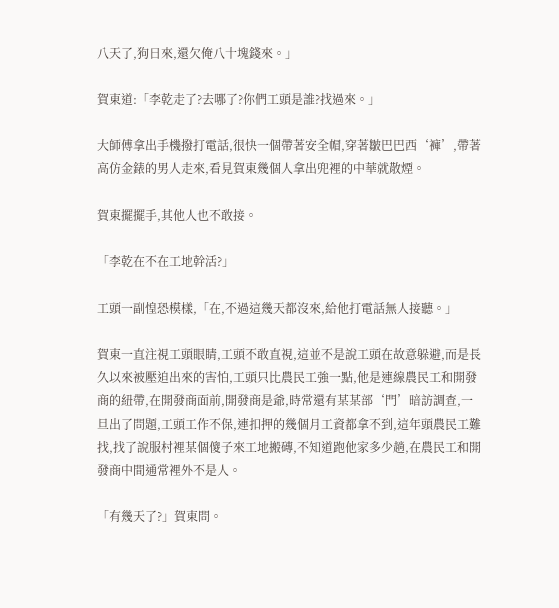八天了,狗日來,還欠俺八十塊錢來。」

賀東道:「李乾走了?去哪了?你們工頭是誰?找過來。」

大師傅拿出手機撥打電話,很快一個帶著安全帽,穿著皺巴巴西‘褲’,帶著高仿金錶的男人走來,看見賀東幾個人拿出兜裡的中華就散煙。

賀東擺擺手,其他人也不敢接。

「李乾在不在工地幹活?」

工頭一副惶恐模樣,「在,不過這幾天都沒來,給他打電話無人接聽。」

賀東一直注視工頭眼睛,工頭不敢直視,這並不是說工頭在故意躲避,而是長久以來被壓迫出來的害怕,工頭只比農民工強一點,他是連線農民工和開發商的紐帶,在開發商面前,開發商是爺,時常還有某某部‘門’暗訪調查,一旦出了問題,工頭工作不保,連扣押的幾個月工資都拿不到,這年頭農民工難找,找了說服村裡某個傻子來工地搬磚,不知道跑他家多少趟,在農民工和開發商中間通常裡外不是人。

「有幾天了?」賀東問。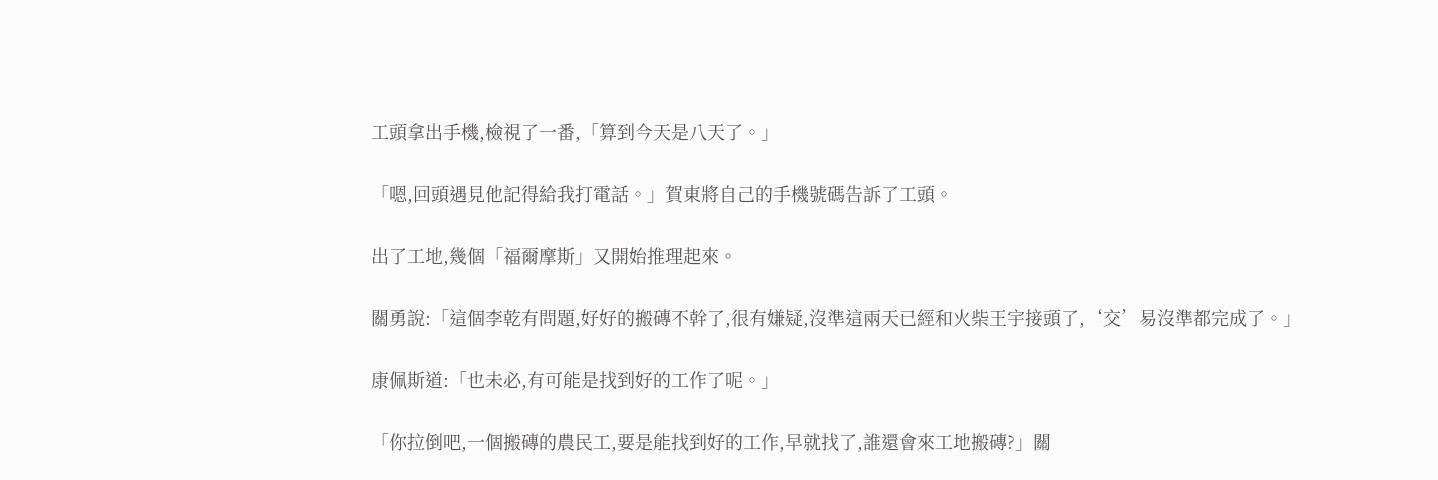工頭拿出手機,檢視了一番,「算到今天是八天了。」

「嗯,回頭遇見他記得給我打電話。」賀東將自己的手機號碼告訴了工頭。

出了工地,幾個「福爾摩斯」又開始推理起來。

關勇說:「這個李乾有問題,好好的搬磚不幹了,很有嫌疑,沒準這兩天已經和火柴王宇接頭了,‘交’易沒準都完成了。」

康佩斯道:「也未必,有可能是找到好的工作了呢。」

「你拉倒吧,一個搬磚的農民工,要是能找到好的工作,早就找了,誰還會來工地搬磚?」關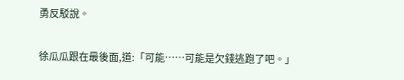勇反駁說。

徐瓜瓜跟在最後面,道:「可能……可能是欠錢逃跑了吧。」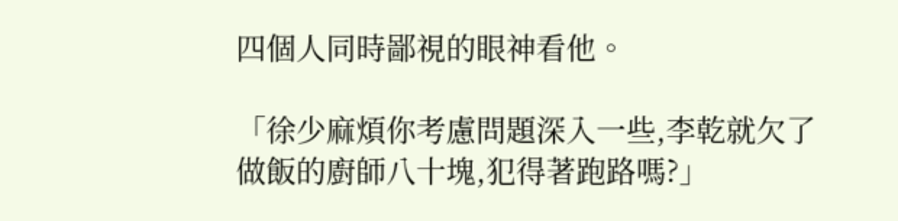四個人同時鄙視的眼神看他。

「徐少麻煩你考慮問題深入一些,李乾就欠了做飯的廚師八十塊,犯得著跑路嗎?」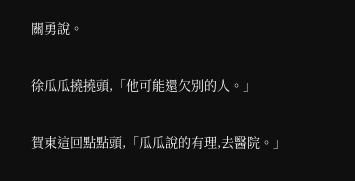關勇說。

徐瓜瓜撓撓頭,「他可能還欠別的人。」

賀東這回點點頭,「瓜瓜說的有理,去醫院。」